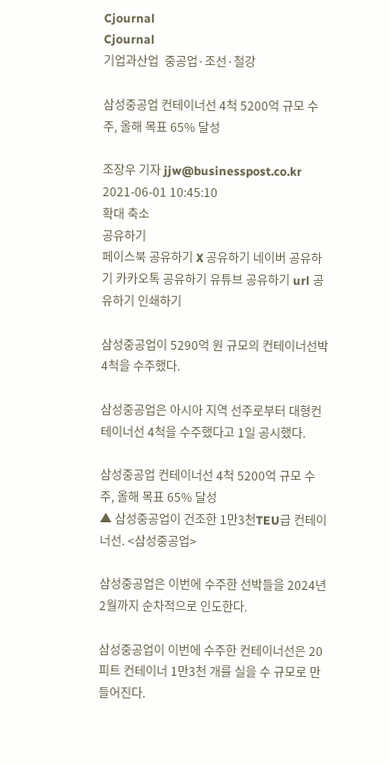Cjournal
Cjournal
기업과산업  중공업·조선·철강

삼성중공업 컨테이너선 4척 5200억 규모 수주, 올해 목표 65% 달성

조장우 기자 jjw@businesspost.co.kr 2021-06-01 10:45:10
확대 축소
공유하기
페이스북 공유하기 X 공유하기 네이버 공유하기 카카오톡 공유하기 유튜브 공유하기 url 공유하기 인쇄하기

삼성중공업이 5290억 원 규모의 컨테이너선박 4척을 수주했다.

삼성중공업은 아시아 지역 선주로부터 대형컨테이너선 4척을 수주했다고 1일 공시했다.

삼성중공업 컨테이너선 4척 5200억 규모 수주, 올해 목표 65% 달성
▲ 삼성중공업이 건조한 1만3천TEU급 컨테이너선. <삼성중공업>

삼성중공업은 이번에 수주한 선박들을 2024년 2월까지 순차적으로 인도한다.

삼성중공업이 이번에 수주한 컨테이너선은 20피트 컨테이너 1만3천 개를 실을 수 규모로 만들어진다.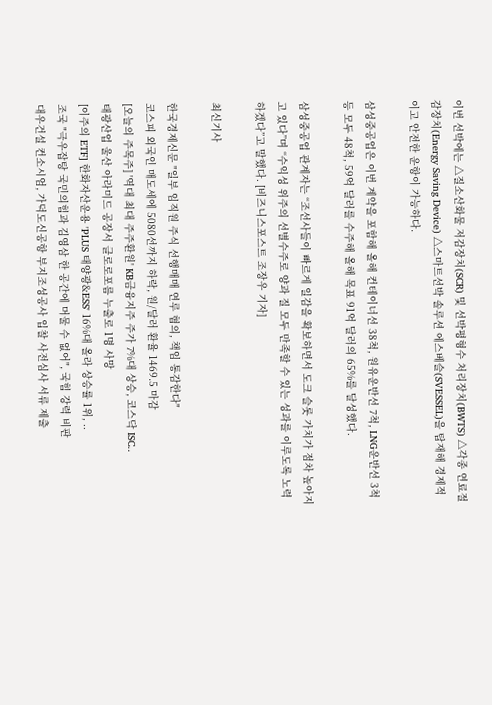이번 선박에는 △질소산화물 저감장치(SCR) 및 선박평형수 처리장치(BWTS) △각종 연료절감장치(Energy Saving Device) △스마트선박 솔루션 에스베슬(SVESSEL)을 탑재해 경제적이고 안전한 운항이 가능하다.

삼성중공업은 이번 계약을 포함해 올해 컨테이너선 38척, 원유운반선 7척, LNG운반선 3척 등 모두 48척, 59억 달러를 수주해 올해 목표 91억 달러의 65%를 달성했다.

삼성중공업 관계자는 “조선사들이 빠르게 일감을 확보하면서 도크 슬롯 가치가 점차 높아지고 있다”며 “수익성 위주의 선별수주로 양과 질 모두 만족할 수 있는 성과를 이루도록 노력하겠다”고 말했다. [비즈니스포스트 조장우 기자]

최신기사

한국경제신문 "일부 임직원 주식 선행매매 연루 혐의, 책임 통감한다"
코스피 외국인 매도세에 5080선까지 하락, 원/달러 환율 1469.5 마감
[오늘의 주목주] '역대 최대 주주환원' KB금융지주 주가 7%대 상승, 코스닥 ISC..
태광산업 울산 아라미드 공장서 클로로포름 누출로 1명 사망
[이주의 ETF] 한화자산운용 'PLUS 태양광&ESS' 16%대 올라 상승률 1위, ..
조국 "극우잡탕 국민의힘과 김영삼 한 공간에 머물 수 없어", 국힘 강력 비판
대우건설 컨소시엄, 가덕도신공항 부지조성공사 입찰 사전심사 서류 제출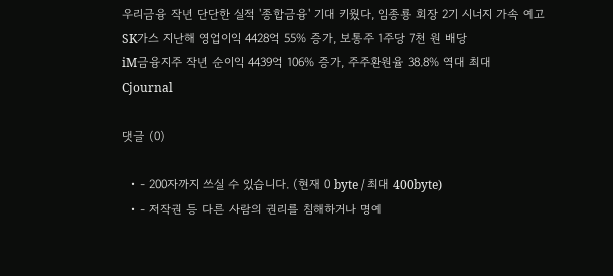우리금융 작년 단단한 실적 '종합금융' 기대 키웠다, 임종룡 회장 2기 시너지 가속 예고
SK가스 지난해 영업이익 4428억 55% 증가, 보통주 1주당 7천 원 배당
iM금융지주 작년 순이익 4439억 106% 증가, 주주환원율 38.8% 역대 최대
Cjournal

댓글 (0)

  • - 200자까지 쓰실 수 있습니다. (현재 0 byte / 최대 400byte)
  • - 저작권 등 다른 사람의 권리를 침해하거나 명예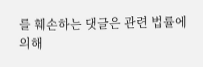를 훼손하는 댓글은 관련 법률에 의해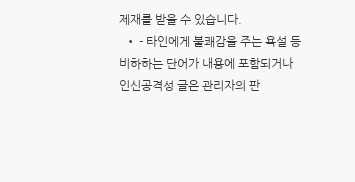제재를 받을 수 있습니다.
  • - 타인에게 불쾌감을 주는 욕설 등 비하하는 단어가 내용에 포함되거나 인신공격성 글은 관리자의 판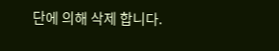단에 의해 삭제 합니다.